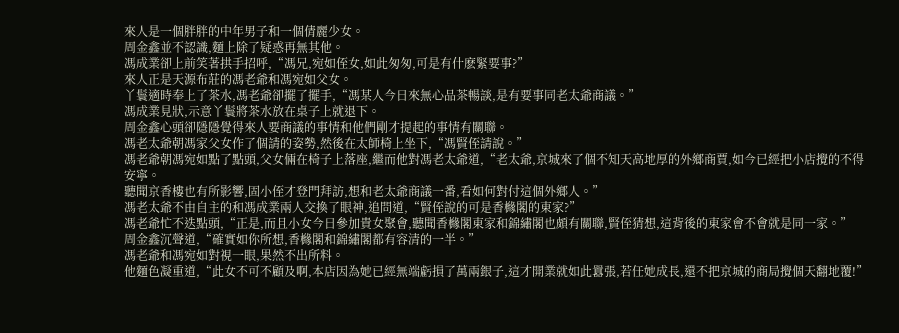來人是一個胖胖的中年男子和一個倩麗少女。
周金鑫並不認識,麵上除了疑惑再無其他。
馮成業卻上前笑著拱手招呼,“馮兄,宛如侄女,如此匆匆,可是有什麽緊要事?”
來人正是天源布莊的馮老爺和馮宛如父女。
丫鬟適時奉上了茶水,馮老爺卻擺了擺手,“馮某人今日來無心品茶暢談,是有要事同老太爺商議。”
馮成業見狀,示意丫鬟將茶水放在桌子上就退下。
周金鑫心頭卻隱隱覺得來人要商議的事情和他們剛才提起的事情有關聯。
馮老太爺朝馮家父女作了個請的姿勢,然後在太師椅上坐下,“馮賢侄請說。”
馮老爺朝馮宛如點了點頭,父女倆在椅子上落座,繼而他對馮老太爺道,“老太爺,京城來了個不知天高地厚的外鄉商賈,如今已經把小店攪的不得安寧。
聽聞京香樓也有所影響,固小侄才登門拜訪,想和老太爺商議一番,看如何對付這個外鄉人。”
馮老太爺不由自主的和馮成業兩人交換了眼神,追問道,“賢侄說的可是香櫞閣的東家?”
馮老爺忙不迭點頭,“正是,而且小女今日參加貴女聚會,聽聞香櫞閣東家和錦繡閣也頗有關聯,賢侄猜想,這背後的東家會不會就是同一家。”
周金鑫沉聲道,“確實如你所想,香櫞閣和錦繡閣都有容清的一半。”
馮老爺和馮宛如對視一眼,果然不出所料。
他麵色凝重道,“此女不可不顧及啊,本店因為她已經無端虧損了萬兩銀子,這才開業就如此囂張,若任她成長,還不把京城的商局攪個天翻地覆!”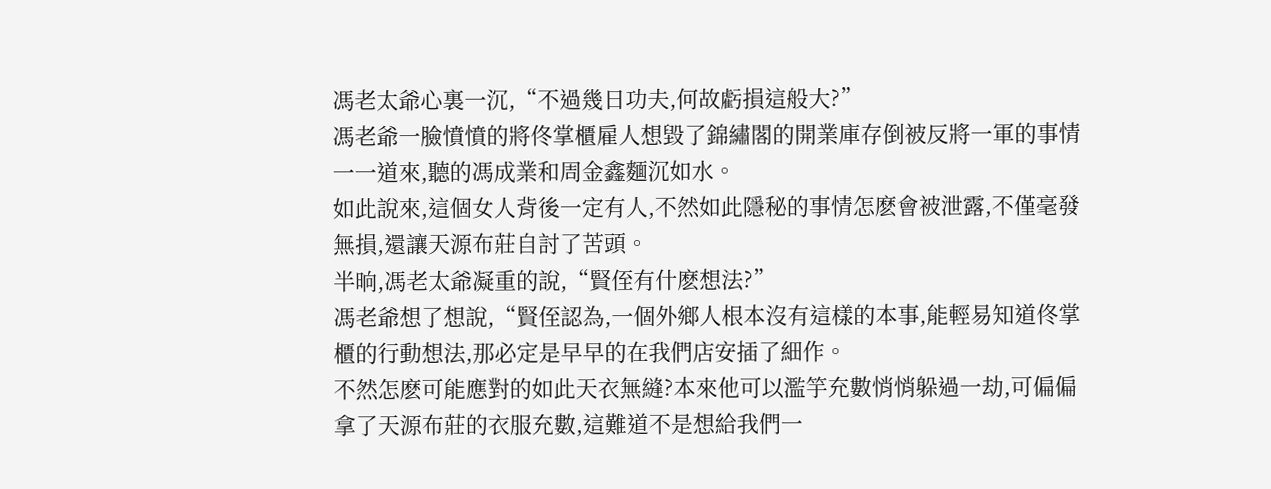馮老太爺心裏一沉,“不過幾日功夫,何故虧損這般大?”
馮老爺一臉憤憤的將佟掌櫃雇人想毀了錦繡閣的開業庫存倒被反將一軍的事情一一道來,聽的馮成業和周金鑫麵沉如水。
如此說來,這個女人背後一定有人,不然如此隱秘的事情怎麽會被泄露,不僅毫發無損,還讓天源布莊自討了苦頭。
半晌,馮老太爺凝重的說,“賢侄有什麽想法?”
馮老爺想了想說,“賢侄認為,一個外鄉人根本沒有這樣的本事,能輕易知道佟掌櫃的行動想法,那必定是早早的在我們店安插了細作。
不然怎麽可能應對的如此天衣無縫?本來他可以濫竽充數悄悄躲過一劫,可偏偏拿了天源布莊的衣服充數,這難道不是想給我們一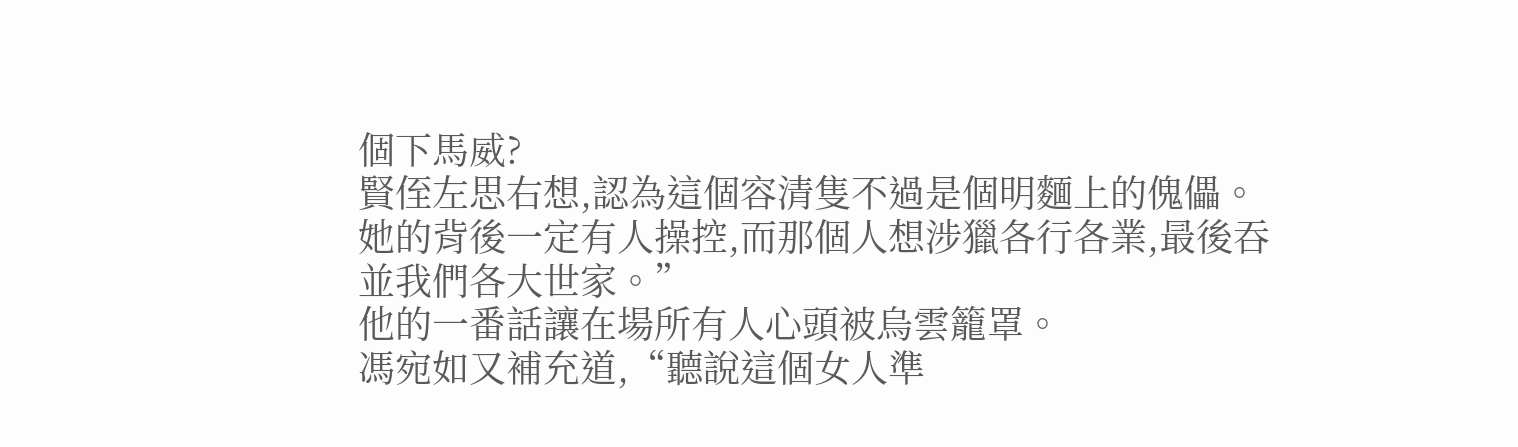個下馬威?
賢侄左思右想,認為這個容清隻不過是個明麵上的傀儡。
她的背後一定有人操控,而那個人想涉獵各行各業,最後吞並我們各大世家。”
他的一番話讓在場所有人心頭被烏雲籠罩。
馮宛如又補充道,“聽說這個女人準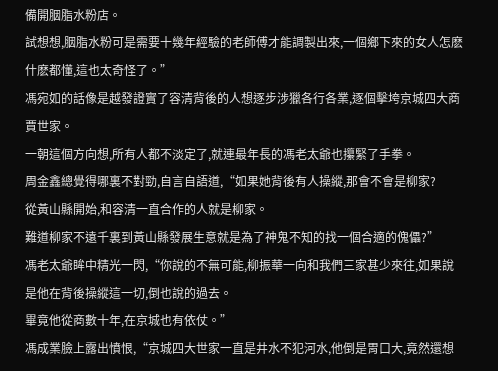備開胭脂水粉店。
試想想,胭脂水粉可是需要十幾年經驗的老師傅才能調製出來,一個鄉下來的女人怎麽什麽都懂,這也太奇怪了。”
馮宛如的話像是越發證實了容清背後的人想逐步涉獵各行各業,逐個擊垮京城四大商賈世家。
一朝這個方向想,所有人都不淡定了,就連最年長的馮老太爺也攥緊了手拳。
周金鑫總覺得哪裏不對勁,自言自語道,“如果她背後有人操縱,那會不會是柳家?
從黃山縣開始,和容清一直合作的人就是柳家。
難道柳家不遠千裏到黃山縣發展生意就是為了神鬼不知的找一個合適的傀儡?”
馮老太爺眸中精光一閃,“你說的不無可能,柳振華一向和我們三家甚少來往,如果說是他在背後操縱這一切,倒也說的過去。
畢竟他從商數十年,在京城也有依仗。”
馮成業臉上露出憤恨,“京城四大世家一直是井水不犯河水,他倒是胃口大,竟然還想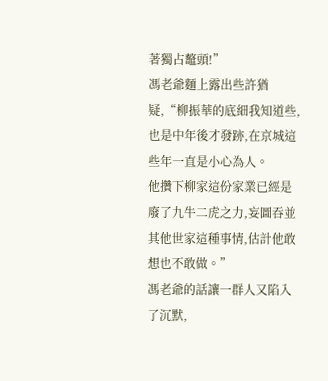著獨占鼇頭!”
馮老爺麵上露出些許猶疑,“柳振華的底細我知道些,也是中年後才發跡,在京城這些年一直是小心為人。
他攢下柳家這份家業已經是廢了九牛二虎之力,妄圖吞並其他世家這種事情,估計他敢想也不敢做。”
馮老爺的話讓一群人又陷入了沉默,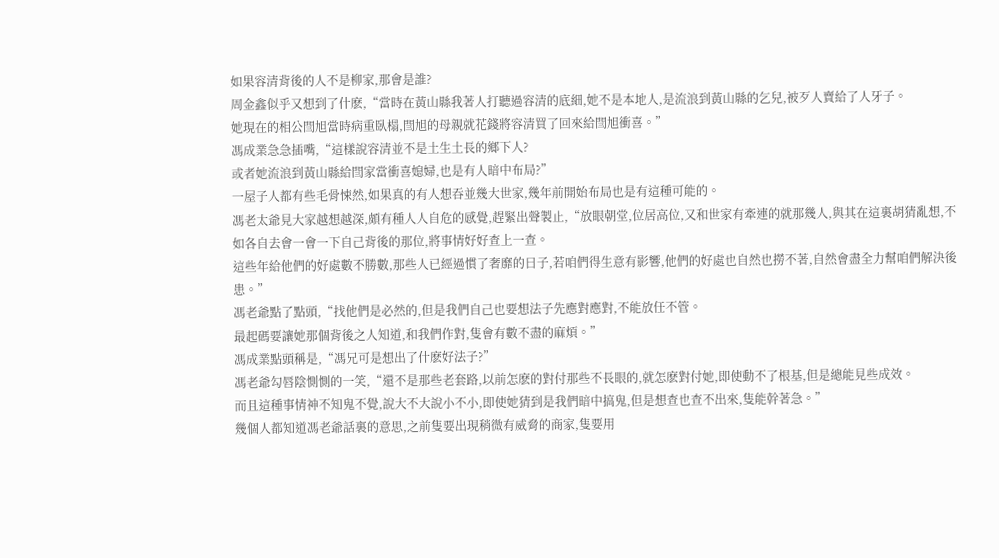如果容清背後的人不是柳家,那會是誰?
周金鑫似乎又想到了什麽,“當時在黃山縣我著人打聽過容清的底細,她不是本地人,是流浪到黃山縣的乞兒,被歹人賣給了人牙子。
她現在的相公閆旭當時病重臥榻,閆旭的母親就花錢將容清買了回來給閆旭衝喜。”
馮成業急急插嘴,“這樣說容清並不是土生土長的鄉下人?
或者她流浪到黃山縣給閆家當衝喜媳婦,也是有人暗中布局?”
一屋子人都有些毛骨悚然,如果真的有人想吞並幾大世家,幾年前開始布局也是有這種可能的。
馮老太爺見大家越想越深,頗有種人人自危的感覺,趕緊出聲製止,“放眼朝堂,位居高位,又和世家有牽連的就那幾人,與其在這裏胡猜亂想,不如各自去會一會一下自己背後的那位,將事情好好查上一查。
這些年給他們的好處數不勝數,那些人已經過慣了奢靡的日子,若咱們得生意有影響,他們的好處也自然也撈不著,自然會盡全力幫咱們解決後患。”
馮老爺點了點頭,“找他們是必然的,但是我們自己也要想法子先應對應對,不能放任不管。
最起碼要讓她那個背後之人知道,和我們作對,隻會有數不盡的麻煩。”
馮成業點頭稱是,“馮兄可是想出了什麽好法子?”
馮老爺勾唇陰惻惻的一笑,“還不是那些老套路,以前怎麽的對付那些不長眼的,就怎麽對付她,即使動不了根基,但是總能見些成效。
而且這種事情神不知鬼不覺,說大不大說小不小,即使她猜到是我們暗中搞鬼,但是想查也查不出來,隻能幹著急。”
幾個人都知道馮老爺話裏的意思,之前隻要出現稍微有威脅的商家,隻要用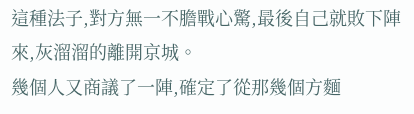這種法子,對方無一不膽戰心驚,最後自己就敗下陣來,灰溜溜的離開京城。
幾個人又商議了一陣,確定了從那幾個方麵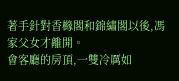著手針對香櫞閣和錦繡閣以後,馮家父女才離開。
會客廳的房頂,一雙冷厲如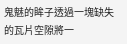鬼魅的眸子透過一塊缺失的瓦片空隙將一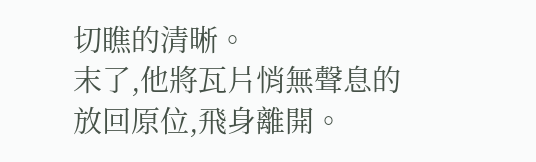切瞧的清晰。
末了,他將瓦片悄無聲息的放回原位,飛身離開。